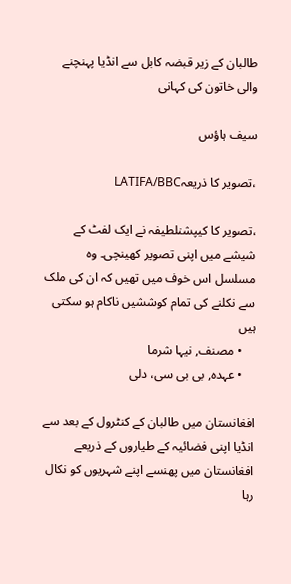طالبان کے زیر قبضہ کابل سے انڈیا پہنچنے والی خاتون کی کہانی

سیف ہاؤس

،تصویر کا ذریعہLATIFA/BBC

،تصویر کا کیپشنلطیفہ نے ایک لفٹ کے شیشے میں اپنی تصویر کھینچی۔ وہ مسلسل اس خوف میں تھیں کہ ان کی ملک سے نکلنے کی تمام کوششیں ناکام ہو سکتی ہیں
    • مصنف, نیہا شرما
    • عہدہ, بی بی سی، دلی

افغانستان میں طالبان کے کنٹرول کے بعد سے انڈیا اپنی فضائیہ کے طیاروں کے ذریعے افغانستان میں پھنسے اپنے شہریوں کو نکال رہا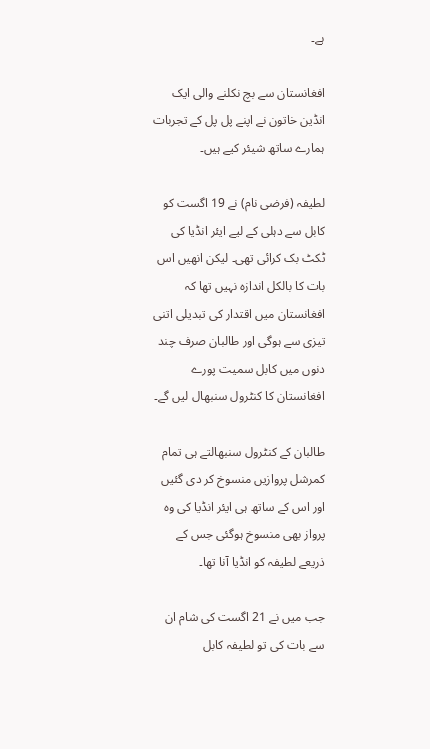ہے۔

افغانستان سے بچ نکلنے والی ایک انڈین خاتون نے اپنے پل پل کے تجربات ہمارے ساتھ شیئر کیے ہیں۔

لطیفہ (فرضی نام) نے 19 اگست کو کابل سے دہلی کے لیے ایئر انڈیا کی ٹکٹ بک کرائی تھی۔ لیکن انھیں اس بات کا بالکل اندازہ نہیں تھا کہ افغانستان میں اقتدار کی تبدیلی اتنی تیزی سے ہوگی اور طالبان صرف چند دنوں میں کابل سمیت پورے افغانستان کا کنٹرول سنبھال لیں گے۔

طالبان کے کنٹرول سنبھالتے ہی تمام کمرشل پروازیں منسوخ کر دی گئیں اور اس کے ساتھ ہی ایئر انڈیا کی وہ پرواز بھی منسوخ ہوگئی جس کے ذریعے لطیفہ کو انڈیا آنا تھا۔

جب میں نے 21 اگست کی شام ان سے بات کی تو لطیفہ کابل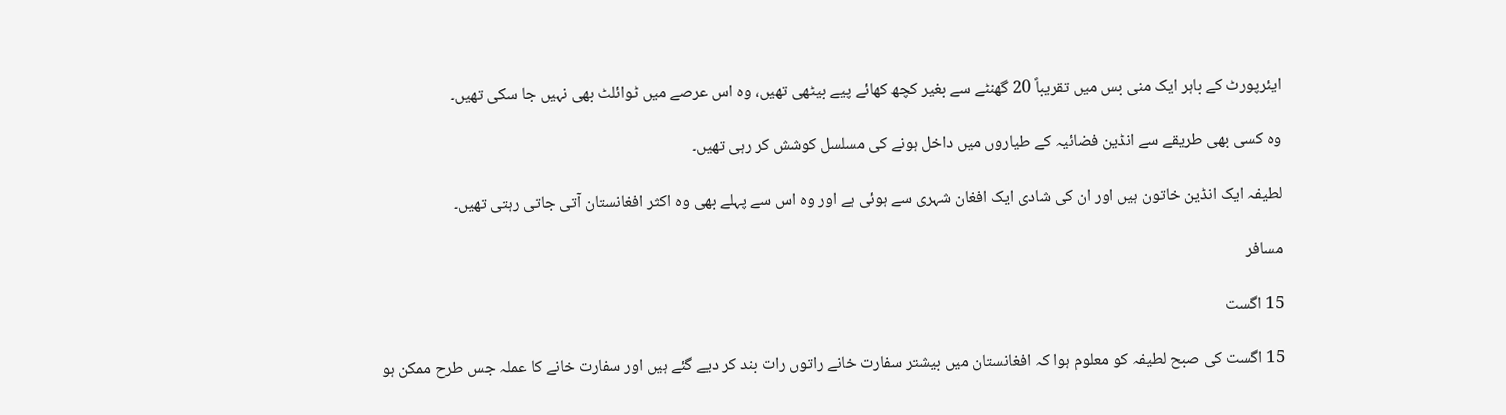ایئرپورٹ کے باہر ایک منی بس میں تقریباً 20 گھنٹے سے بغیر کچھ کھائے پیے بیٹھی تھیں، وہ اس عرصے میں ٹوائلٹ بھی نہیں جا سکی تھیں۔

وہ کسی بھی طریقے سے انڈین فضائیہ کے طیاروں میں داخل ہونے کی مسلسل کوشش کر رہی تھیں۔

لطیفہ ایک انڈین خاتون ہیں اور ان کی شادی ایک افغان شہری سے ہوئی ہے اور وہ اس سے پہلے بھی وہ اکثر افغانستان آتی جاتی رہتی تھیں۔

مسافر

15 اگست

15 اگست کی صبح لطیفہ کو معلوم ہوا کہ افغانستان میں بیشتر سفارت خانے راتوں رات بند کر دیے گئے ہیں اور سفارت خانے کا عملہ جس طرح ممکن ہو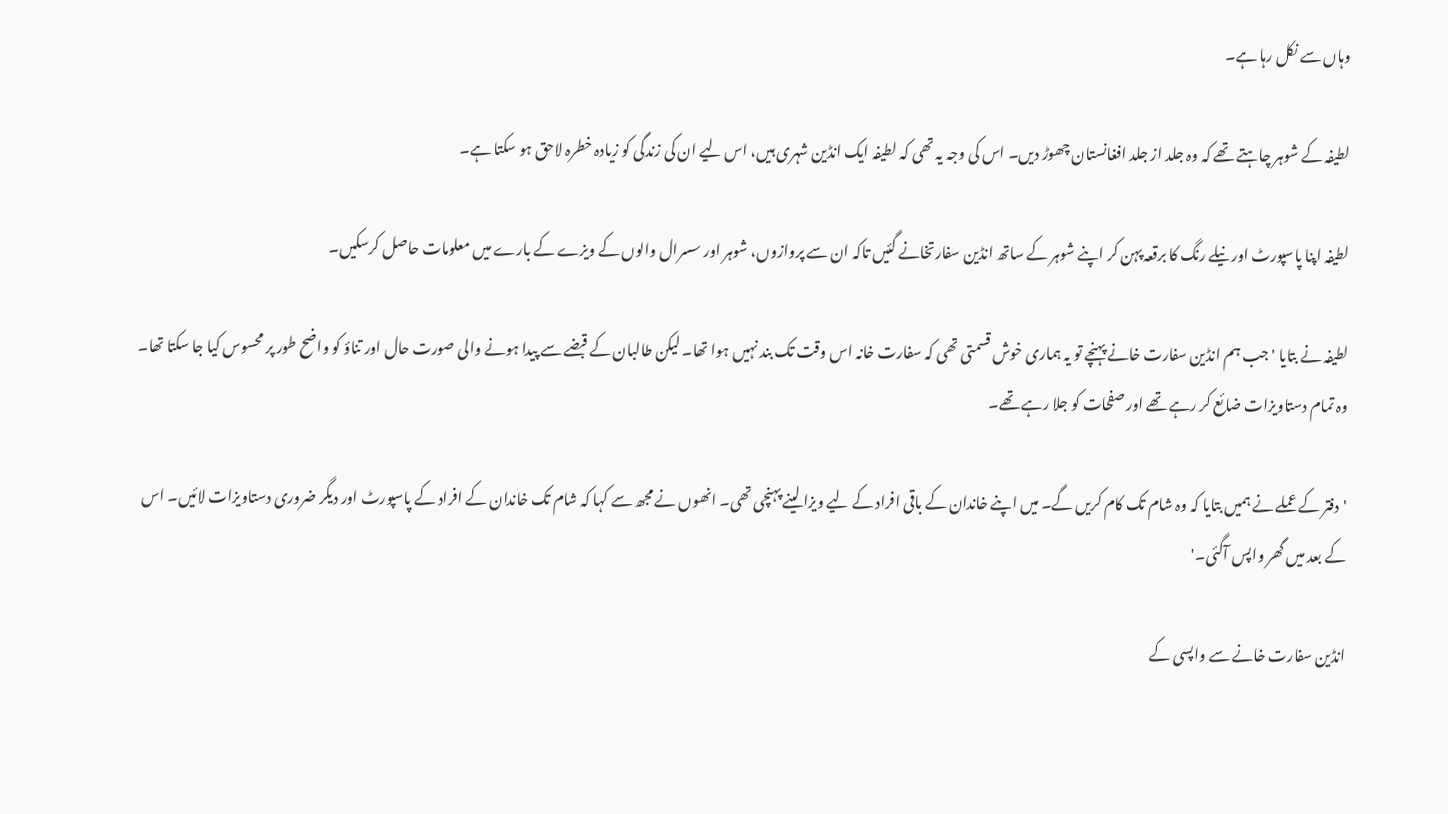وہاں سے نکل رہا ہے۔

لطیفہ کے شوہر چاہتے تھے کہ وہ جلد از جلد افغانستان چھوڑ دیں۔ اس کی وجہ یہ تھی کہ لطیفہ ایک انڈین شہری ہیں، اس لیے ان کی زندگی کو زیادہ خطرہ لاحق ہو سکتا ہے۔

لطیفہ اپنا پاسپورٹ اور نیلے رنگ کا برقعہ پہن کر اپنے شوہر کے ساتھ انڈین سفارتخانے گئیں تاکہ ان سے پروازوں، شوہر اور سسرال والوں کے ویزے کے بارے میں معلومات حاصل کرسکیں۔

لطیفہ نے بتایا 'جب ہم انڈین سفارت خانے پہنچے تو یہ ہماری خوش قسمتی تھی کہ سفارت خانہ اس وقت تک بند نہیں ہوا تھا۔ لیکن طالبان کے قبضے سے پیدا ہونے والی صورت حال اور تناؤ کو واضح طور پر محسوس کیا جا سکتا تھا۔ وہ تمام دستاویزات ضائع کر رہے تھے اور صفحات کو جلا رہے تھے۔

'دفتر کے عملے نے ہمیں بتایا کہ وہ شام تک کام کریں گے۔ میں اپنے خاندان کے باقی افراد کے لیے ویزا لینے پہنچی تھی۔ انھوں نے مجھ سے کہا کہ شام تک خاندان کے افراد کے پاسپورٹ اور دیگر ضروری دستاویزات لائیں۔ اس کے بعد میں گھر واپس آگئی۔'

انڈین سفارت خانے سے واپسی کے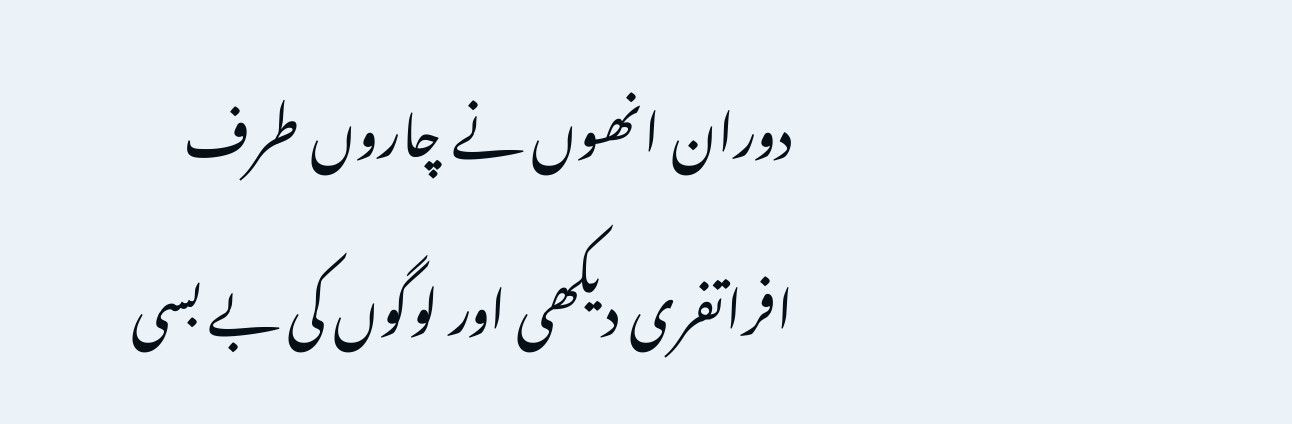دوران انھوں نے چاروں طرف افراتفری دیکھی اور لوگوں کی بے بسی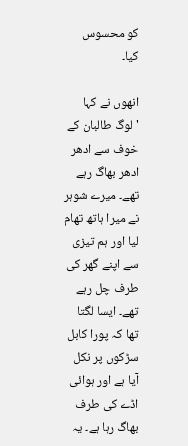کو محسوس کیا۔

انھوں نے کہا 'لوگ طالبان کے خوف سے ادھر ادھر بھاگ رہے تھے۔ میرے شوہر نے میرا ہاتھ تھام لیا اور ہم تیزی سے اپنے گھر کی طرف چل رہے تھے۔ ایسا لگتا تھا کہ پورا کابل سڑکوں پر نکل آیا ہے اور ہوائی اڈے کی طرف بھاگ رہا ہے۔ یہ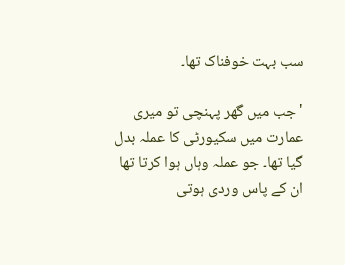سب بہت خوفناک تھا۔

'جب میں گھر پہنچی تو میری عمارت میں سکیورٹی کا عملہ بدل گیا تھا۔ جو عملہ وہاں ہوا کرتا تھا ان کے پاس وردی ہوتی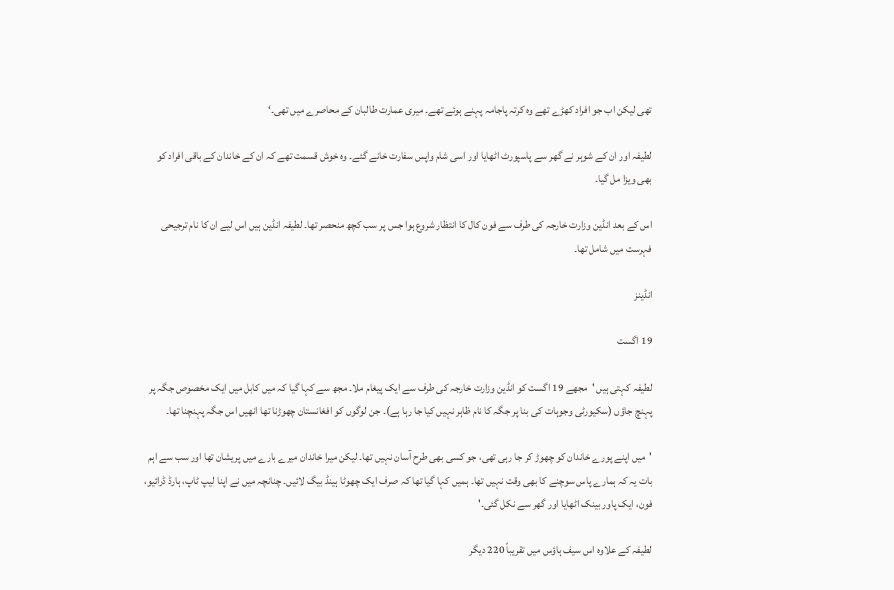تھی لیکن اب جو افراد کھڑے تھے وہ کرتہ پاجامہ پہنے ہوئے تھے۔ میری عمارت طالبان کے محاصرے میں تھی۔‘

لطیفہ اور ان کے شوہر نے گھر سے پاسپورٹ اٹھایا اور اسی شام واپس سفارت خانے گئے۔ وہ خوش قسمت تھے کہ ان کے خاندان کے باقی افراد کو بھی ویزا مل گیا۔

اس کے بعد انڈین وزارت خارجہ کی طرف سے فون کال کا انتظار شروع ہوا جس پر سب کچھ منحصر تھا۔ لطیفہ انڈین ہیں اس لیے ان کا نام ترجیحی فہرست میں شامل تھا۔

انڈینز

19 اگست

لطیفہ کہتی ہیں 'مجھے 19 اگست کو انڈین وزارت خارجہ کی طرف سے ایک پیغام ملا۔ مجھ سے کہا گیا کہ میں کابل میں ایک مخصوص جگہ پر پہنچ جاؤں (سکیورٹی وجوہات کی بنا پر جگہ کا نام ظاہر نہیں کیا جا رہا ہے)۔ جن لوگوں کو افغانستان چھوڑنا تھا انھیں اس جگہ پہنچنا تھا۔

'میں اپنے پورے خاندان کو چھوڑ کر جا رہی تھی، جو کسی بھی طرح آسان نہیں تھا۔ لیکن میرا خاندان میرے بارے میں پریشان تھا اور سب سے اہم بات یہ کہ ہمارے پاس سوچنے کا بھی وقت نہیں تھا۔ ہمیں کہا گیا تھا کہ صرف ایک چھوٹا ہینڈ بیگ لائیں۔ چنانچہ میں نے اپنا لیپ ٹاپ، ہارڈ ڈرائیو، فون، ایک پاور بینک اٹھایا اور گھر سے نکل گئی۔'

لطیفہ کے علاوہ اس سیف ہاؤس میں تقریباً 220 دیگر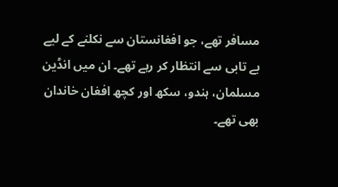مسافر تھے، جو افغانستان سے نکلنے کے لیے بے تابی سے انتظار کر رہے تھے۔ ان میں انڈین مسلمان، ہندو، سکھ اور کچھ افغان خاندان بھی تھے۔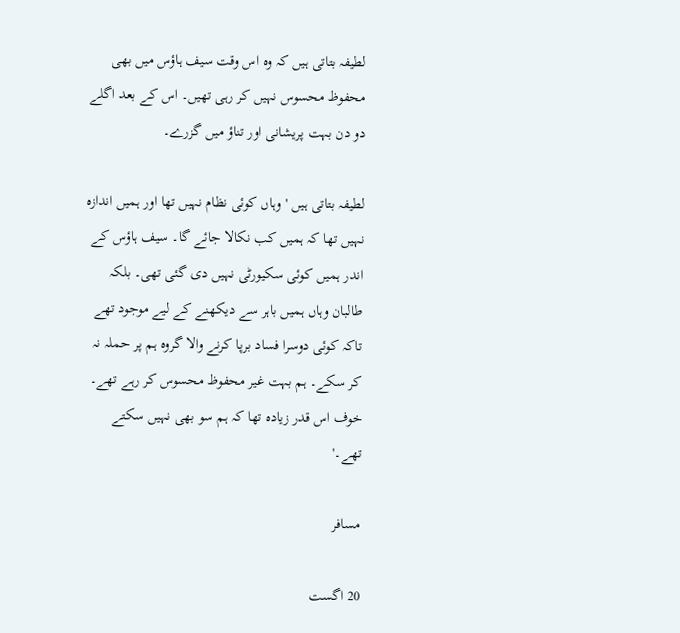لطیفہ بتاتی ہیں کہ وہ اس وقت سیف ہاؤس میں بھی محفوظ محسوس نہیں کر رہی تھیں۔ اس کے بعد اگلے دو دن بہت پریشانی اور تناؤ میں گزرے۔

لطیفہ بتاتی ہیں 'وہاں کوئی نظام نہیں تھا اور ہمیں اندازہ نہیں تھا کہ ہمیں کب نکالا جائے گا۔ سیف ہاؤس کے اندر ہمیں کوئی سکیورٹی نہیں دی گئی تھی۔ بلکہ طالبان وہاں ہمیں باہر سے دیکھنے کے لیے موجود تھے تاکہ کوئی دوسرا فساد برپا کرنے والا گروہ ہم پر حملہ نہ کر سکے۔ ہم بہت غیر محفوظ محسوس کر رہے تھے۔ خوف اس قدر زیادہ تھا کہ ہم سو بھی نہیں سکتے تھے۔'

مسافر

20 اگست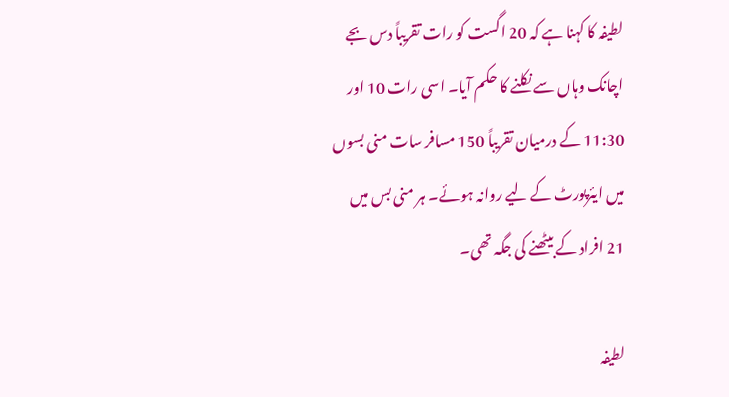لطیفہ کا کہنا ہے کہ 20 اگست کو رات تقریباً دس بجے اچانک وہاں سے نکلنے کا حکم آیا۔ اسی رات 10 اور 11:30 کے درمیان تقریباً 150 مسافر سات منی بسوں میں ایئرپورٹ کے لیے روانہ ہوئے۔ ہر منی بس میں 21 افراد کے بیٹھنے کی جگہ تھی۔

لطیفہ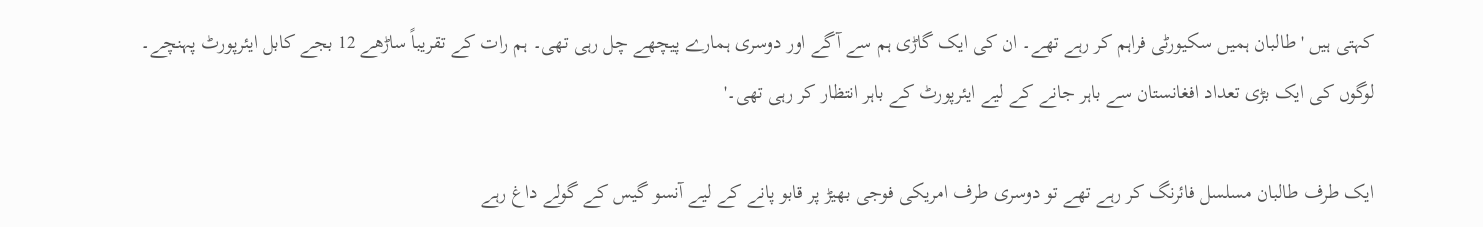کہتی ہیں 'طالبان ہمیں سکیورٹی فراہم کر رہے تھے۔ ان کی ایک گاڑی ہم سے آگے اور دوسری ہمارے پیچھے چل رہی تھی۔ ہم رات کے تقریباً ساڑھے 12 بجے کابل ایئرپورٹ پہنچے۔ لوگوں کی ایک بڑی تعداد افغانستان سے باہر جانے کے لیے ایئرپورٹ کے باہر انتظار کر رہی تھی۔'

ایک طرف طالبان مسلسل فائرنگ کر رہے تھے تو دوسری طرف امریکی فوجی بھیڑ پر قابو پانے کے لیے آنسو گیس کے گولے داغ رہے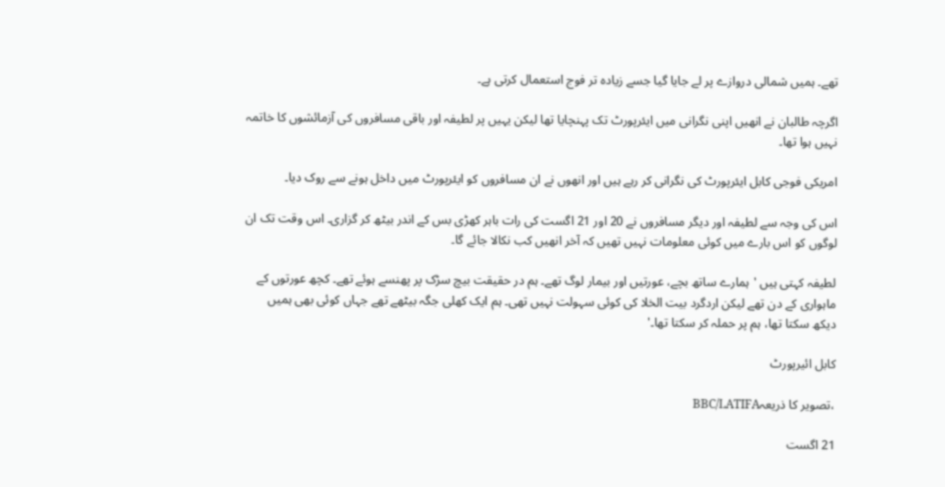تھے۔ ہمیں شمالی دروازے پر لے جایا گیا جسے زیادہ تر فوج استعمال کرتی ہے۔

اگرچہ طالبان نے انھیں اپنی نگرانی میں ایئرپورٹ تک پہنچایا تھا لیکن یہیں پر لطیفہ اور باقی مسافروں کی آزمائشوں کا خاتمہ نہیں ہوا تھا۔

امریکی فوجی کابل ایئرپورٹ کی نگرانی کر رہے ہیں اور انھوں نے ان مسافروں کو ایئرپورٹ میں داخل ہونے سے روک دیا۔

اس کی وجہ سے لطیفہ اور دیگر مسافروں نے 20 اور 21 اگست کی رات باہر کھڑی بس کے اندر بیٹھ کر گزاری۔ اس وقت تک ان لوگوں کو اس بارے میں کوئی معلومات نہیں تھیں کہ آخر انھیں کب نکالا جائے گا۔

لطیفہ کہتی ہیں 'ہمارے ساتھ بچے، عورتیں اور بیمار لوگ تھے۔ ہم در حقیقت بیچ سڑک پر پھنسے ہوئے تھے۔ کچھ عورتوں کے ماہواری کے دن تھے لیکن اردگرد بیت الخلا کی کوئی سہولت نہیں تھی۔ ہم ایک کھلی جگہ بیٹھے تھے جہاں کوئی بھی ہمیں دیکھ سکتا تھا، ہم پر حملہ کر سکتا تھا۔'

کابل ائیرپورٹ

،تصویر کا ذریعہBBC/LATIFA

21 اگست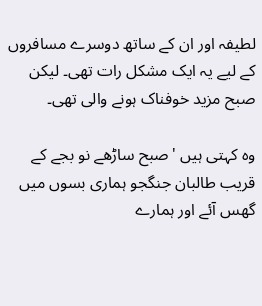لطیفہ اور ان کے ساتھ دوسرے مسافروں کے لیے یہ ایک مشکل رات تھی۔ لیکن صبح مزید خوفناک ہونے والی تھی۔

وہ کہتی ہیں 'صبح ساڑھے نو بجے کے قریب طالبان جنگجو ہماری بسوں میں گھس آئے اور ہمارے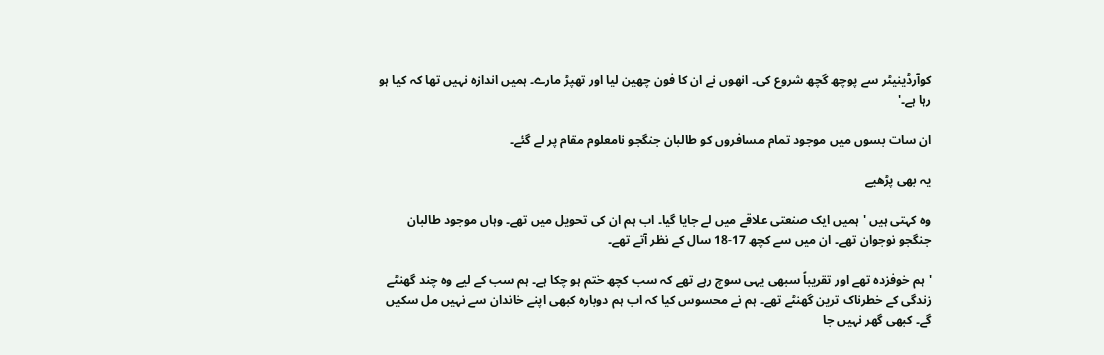کوآرڈینیٹر سے پوچھ گچھ شروع کی۔ انھوں نے ان کا فون چھین لیا اور تھپڑ مارے۔ ہمیں اندازہ نہیں تھا کہ کیا ہو رہا ہے۔'

ان سات بسوں میں موجود تمام مسافروں کو طالبان جنگجو نامعلوم مقام پر لے گئے۔

یہ بھی پڑھیے

وہ کہتی ہیں 'ہمیں ایک صنعتی علاقے میں لے جایا گیا۔ اب ہم ان کی تحویل میں تھے۔ وہاں موجود طالبان جنگجو نوجوان تھے۔ ان میں سے کچھ 17-18 سال کے نظر آتے تھے۔

'ہم خوفزدہ تھے اور تقریباً سبھی یہی سوچ رہے تھے کہ سب کچھ ختم ہو چکا ہے۔ ہم سب کے لیے وہ چند گھنٹے زندگی کے خطرناک ترین گھنٹے تھے۔ ہم نے محسوس کیا کہ اب ہم دوبارہ کبھی اپنے خاندان سے نہیں مل سکیں گے۔ کبھی گھر نہیں جا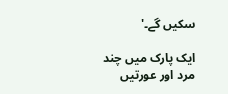سکیں گے۔'

ایک پارک میں چند مرد اور عورتیں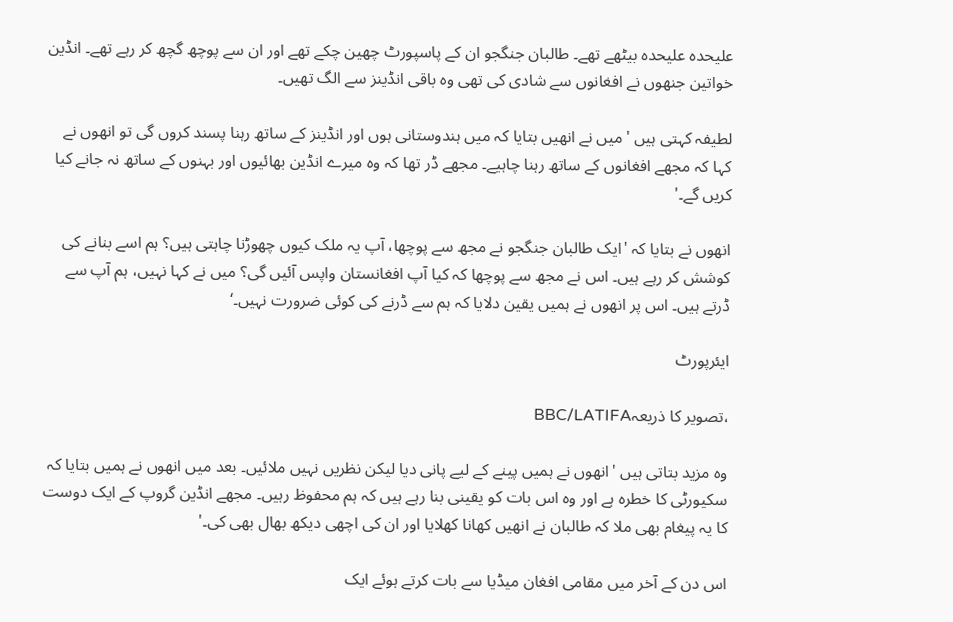علیحدہ علیحدہ بیٹھے تھے۔ طالبان جنگجو ان کے پاسپورٹ چھین چکے تھے اور ان سے پوچھ گچھ کر رہے تھے۔ انڈین خواتین جنھوں نے افغانوں سے شادی کی تھی وہ باقی انڈینز سے الگ تھیں۔

لطیفہ کہتی ہیں 'میں نے انھیں بتایا کہ میں ہندوستانی ہوں اور انڈینز کے ساتھ رہنا پسند کروں گی تو انھوں نے کہا کہ مجھے افغانوں کے ساتھ رہنا چاہیے۔ مجھے ڈر تھا کہ وہ میرے انڈین بھائیوں اور بہنوں کے ساتھ نہ جانے کیا کریں گے۔'

انھوں نے بتایا کہ 'ایک طالبان جنگجو نے مجھ سے پوچھا، آپ یہ ملک کیوں چھوڑنا چاہتی ہیں؟ ہم اسے بنانے کی کوشش کر رہے ہیں۔ اس نے مجھ سے پوچھا کہ کیا آپ افغانستان واپس آئیں گی؟ میں نے کہا نہیں، ہم آپ سے ڈرتے ہیں۔ اس پر انھوں نے ہمیں یقین دلایا کہ ہم سے ڈرنے کی کوئی ضرورت نہیں۔‘

ایئرپورٹ

،تصویر کا ذریعہBBC/LATIFA

وہ مزید بتاتی ہیں 'انھوں نے ہمیں پینے کے لیے پانی دیا لیکن نظریں نہیں ملائیں۔ بعد میں انھوں نے ہمیں بتایا کہ سکیورٹی کا خطرہ ہے اور وہ اس بات کو یقینی بنا رہے ہیں کہ ہم محفوظ رہیں۔ مجھے انڈین گروپ کے ایک دوست کا یہ پیغام بھی ملا کہ طالبان نے انھیں کھانا کھلایا اور ان کی اچھی دیکھ بھال بھی کی۔'

اس دن کے آخر میں مقامی افغان میڈیا سے بات کرتے ہوئے ایک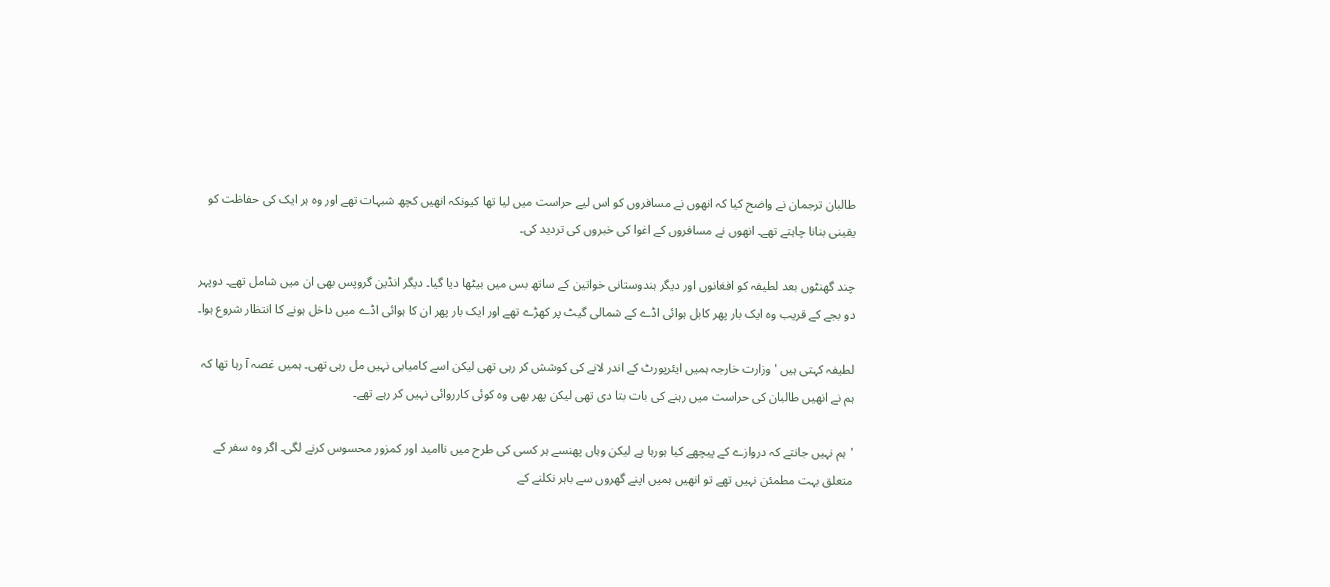طالبان ترجمان نے واضح کیا کہ انھوں نے مسافروں کو اس لیے حراست میں لیا تھا کیونکہ انھیں کچھ شبہات تھے اور وہ ہر ایک کی حفاظت کو یقینی بنانا چاہتے تھے۔ انھوں نے مسافروں کے اغوا کی خبروں کی تردید کی۔

چند گھنٹوں بعد لطیفہ کو افغانوں اور دیگر ہندوستانی خواتین کے ساتھ بس میں بیٹھا دیا گیا۔ دیگر انڈین گروپس بھی ان میں شامل تھے۔ دوپہر دو بجے کے قریب وہ ایک بار پھر کابل ہوائی اڈے کے شمالی گیٹ پر کھڑے تھے اور ایک بار پھر ان کا ہوائی اڈے میں داخل ہونے کا انتظار شروع ہوا۔

لطیفہ کہتی ہیں 'وزارت خارجہ ہمیں ایئرپورٹ کے اندر لانے کی کوشش کر رہی تھی لیکن اسے کامیابی نہیں مل رہی تھی۔ ہمیں غصہ آ رہا تھا کہ ہم نے انھیں طالبان کی حراست میں رہنے کی بات بتا دی تھی لیکن پھر بھی وہ کوئی کارروائی نہیں کر رہے تھے۔

'ہم نہیں جانتے کہ دروازے کے پیچھے کیا ہورہا ہے لیکن وہاں پھنسے ہر کسی کی طرح میں ناامید اور کمزور محسوس کرنے لگی۔ اگر وہ سفر کے متعلق بہت مطمئن نہیں تھے تو انھیں ہمیں اپنے گھروں سے باہر نکلنے کے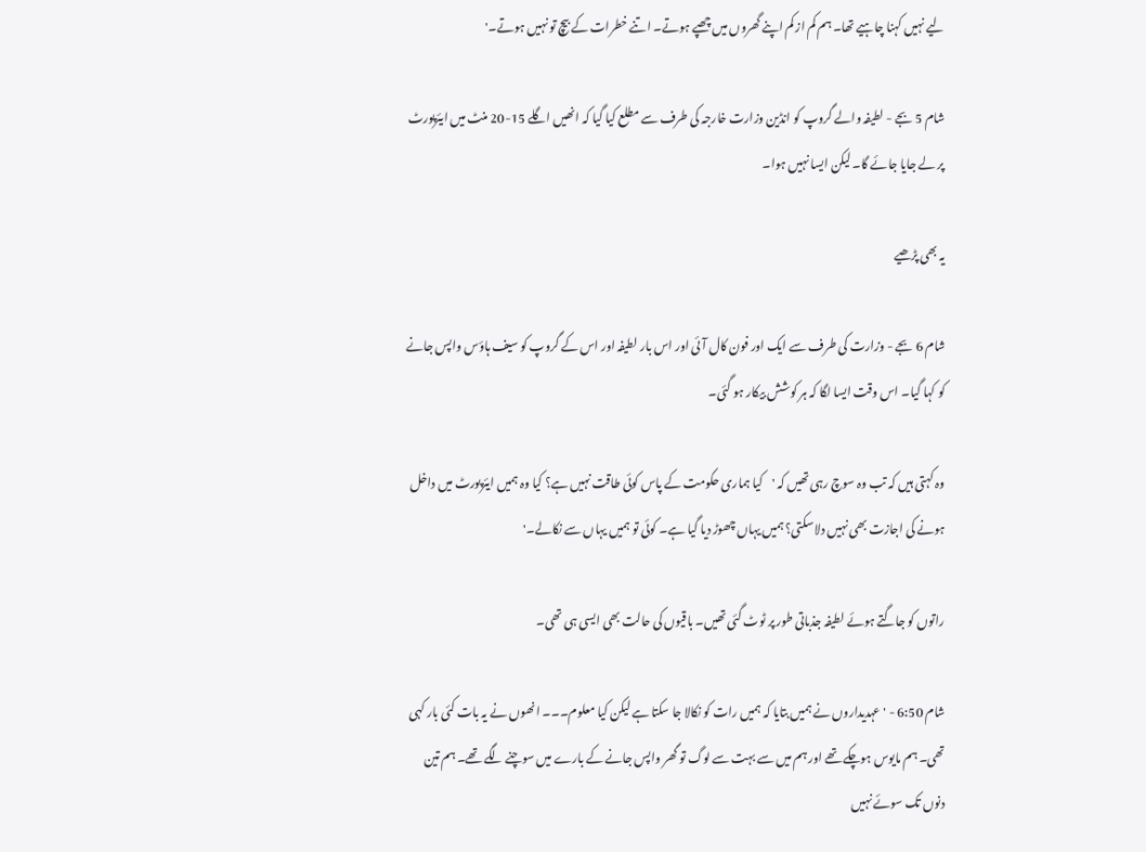لیے نہیں کہنا چاہیے تھا۔ ہم کم از کم اپنے گھروں میں چھپے ہوتے۔ اتنے خطرات کے بیچ تو نہیں ہوتے۔'

شام 5 بجے - لطیفہ والے گروپ کو انڈین وزارت خارجہ کی طرف سے مطلع کیا گیا کہ انھیں اگلے 15-20 منٹ میں ایئرپورٹ پر لے جایا جائے گا۔ لیکن ایسا نہیں ہوا۔

یہ بھی پڑھیے

شام 6 بجے - وزارت کی طرف سے ایک اور فون کال آئی اور اس بار لطیفہ اور اس کے گروپ کو سیف ہاؤس واپس جانے کو کہا گیا۔ اس وقت ایسا لگا کہ ہر کوشش بیکار ہو گئی۔

وہ کہتی ہیں کہ تب وہ سوچ رہی تھیں کہ 'کیا ہماری حکومت کے پاس کوئی طاقت نہیں ہے؟ کیا وہ ہمیں ایئرپورٹ میں داخل ہونے کی اجازت بھی نہیں دلا سکتی؟ ہمیں یہاں چھوڑ دیا گیا ہے۔ کوئی تو ہمیں یہاں سے نکالے۔'

راتوں کو جاگتے ہوئے لطیفہ جذباتی طور پر ٹوٹ گئی تھیں۔ باقیوں کی حالت بھی ایسی ہی تھی۔

شام 6:50 - 'عہدیداروں نے ہمیں بتایا کہ ہمیں رات کو نکالا جا سکتا ہے لیکن کیا معلوم۔۔۔ انھوں نے یہ بات کئی بار کہی تھی۔ ہم مایوس ہوچکے تھے اور ہم میں سے بہت سے لوگ تو گھر واپس جانے کے بارے میں سوچنے لگے تھے۔ ہم تین دنوں تک سوئے نہیں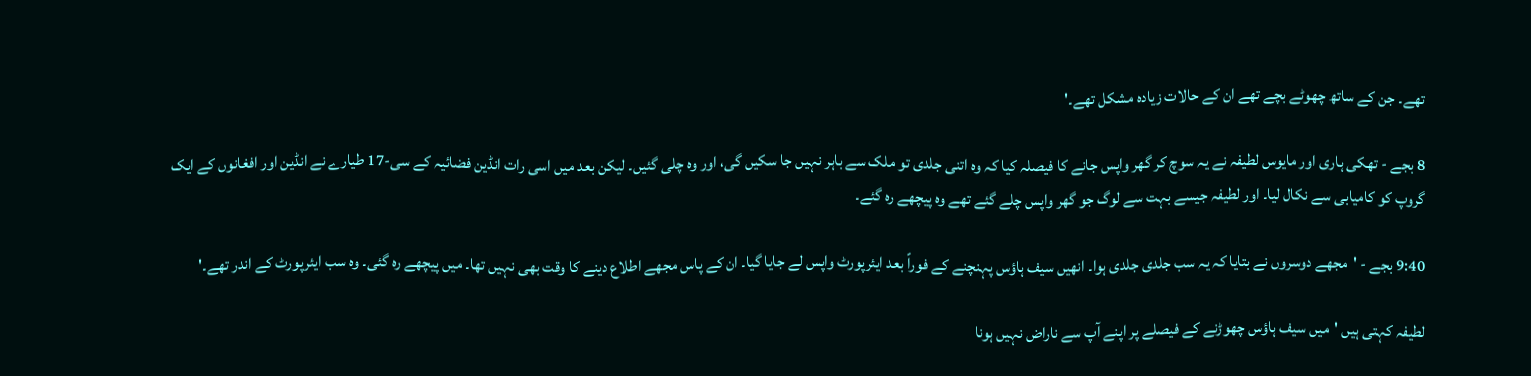تھے۔ جن کے ساتھ چھوٹے بچے تھے ان کے حالات زیادہ مشکل تھے۔'

8 بجے - تھکی ہاری اور مایوس لطیفہ نے یہ سوچ کر گھر واپس جانے کا فیصلہ کیا کہ وہ اتنی جلدی تو ملک سے باہر نہیں جا سکیں گی، اور وہ چلی گئیں۔ لیکن بعد میں اسی رات انڈین فضائیہ کے سی-17 طیارے نے انڈین اور افغانوں کے ایک گروپ کو کامیابی سے نکال لیا۔ اور لطیفہ جیسے بہت سے لوگ جو گھر واپس چلے گئے تھے وہ پیچھے رہ گئے۔

9:40 بجے - 'مجھے دوسروں نے بتایا کہ یہ سب جلدی جلدی ہوا۔ انھیں سیف ہاؤس پہنچنے کے فوراً بعد ایئرپورٹ واپس لے جایا گیا۔ ان کے پاس مجھے اطلاع دینے کا وقت بھی نہیں تھا۔ میں پیچھے رہ گئی۔ وہ سب ایئرپورٹ کے اندر تھے۔'

لطیفہ کہتی ہیں 'میں سیف ہاؤس چھوڑنے کے فیصلے پر اپنے آپ سے ناراض نہیں ہونا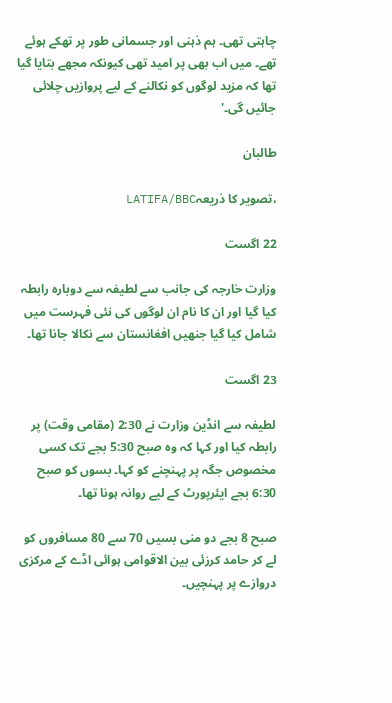چاہتی تھی۔ ہم ذہنی اور جسمانی طور پر تھکے ہوئے تھے۔ میں اب بھی پر امید تھی کیونکہ مجھے بتایا گیا تھا کہ مزید لوگوں کو نکالنے کے لیے پروازیں چلائی جائیں گی۔'

طالبان

،تصویر کا ذریعہLATIFA/BBC

22 اگست

وزارت خارجہ کی جانب سے لطیفہ سے دوبارہ رابطہ کیا گیا اور ان کا نام ان لوگوں کی نئی فہرست میں شامل کیا گیا جنھیں افغانستان سے نکالا جانا تھا۔

23 اگست

لطیفہ سے انڈین وزارت نے 2:30 (مقامی وقت) پر رابطہ کیا اور کہا کہ وہ صبح 5:30 بجے تک کسی مخصوص جگہ پر پہنچنے کو کہا۔ بسوں کو صبح 6:30 بجے ایئرپورٹ کے لیے روانہ ہونا تھا۔

صبح 8 بجے دو منی بسیں 70 سے 80 مسافروں کو لے کر حامد کرزئی بین الاقوامی ہوائی اڈے کے مرکزی دروازے پر پہنچیں۔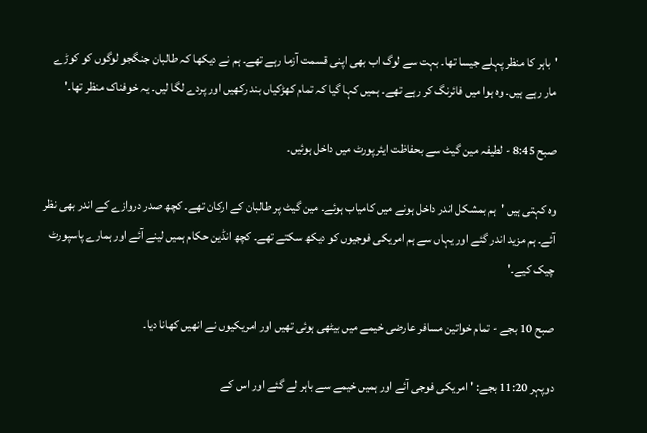'باہر کا منظر پہلے جیسا تھا۔ بہت سے لوگ اب بھی اپنی قسمت آزما رہے تھے۔ ہم نے دیکھا کہ طالبان جنگجو لوگوں کو کوڑے مار رہے ہیں۔ وہ ہوا میں فائرنگ کر رہے تھے۔ ہمیں کہا گیا کہ تمام کھڑکیاں بند رکھیں اور پردے لگا لیں۔ یہ خوفناک منظر تھا۔'

صبح 8:45 - لطیفہ مین گیٹ سے بحفاظت ایئرپورٹ میں داخل ہوئیں۔

وہ کہتی ہیں 'ہم بمشکل اندر داخل ہونے میں کامیاب ہوئے۔ مین گیٹ پر طالبان کے ارکان تھے۔ کچھ صدر دروازے کے اندر بھی نظر آئے۔ ہم مزید اندر گئے اور یہاں سے ہم امریکی فوجیوں کو دیکھ سکتے تھے۔ کچھ انڈین حکام ہمیں لینے آئے اور ہمارے پاسپورٹ چیک کیے۔'

صبح 10 بجے - تمام خواتین مسافر عارضی خیمے میں بیٹھی ہوئی تھیں اور امریکیوں نے انھیں کھانا دیا۔

دوپہر 11:20 بجے: 'امریکی فوجی آئے اور ہمیں خیمے سے باہر لے گئے اور اس کے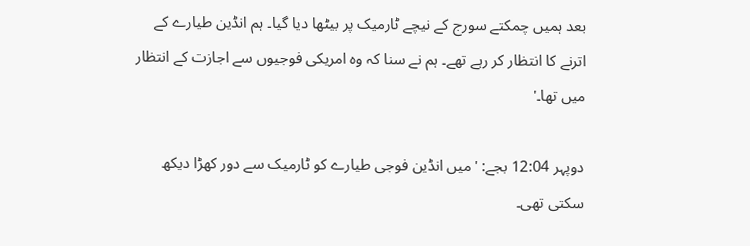بعد ہمیں چمکتے سورج کے نیچے ٹارمیک پر بیٹھا دیا گیا۔ ہم انڈین طیارے کے اترنے کا انتظار کر رہے تھے۔ ہم نے سنا کہ وہ امریکی فوجیوں سے اجازت کے انتظار میں تھا۔'

دوپہر 12:04 بجے: 'میں انڈین فوجی طیارے کو ٹارمیک سے دور کھڑا دیکھ سکتی تھی۔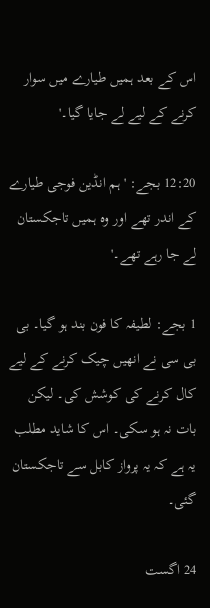اس کے بعد ہمیں طیارے میں سوار کرنے کے لیے لے جایا گیا۔'

12:20 بجے: 'ہم انڈین فوجی طیارے کے اندر تھے اور وہ ہمیں تاجکستان لے جا رہے تھے۔'

1 بجے: لطیفہ کا فون بند ہو گیا۔ بی بی سی نے انھیں چیک کرنے کے لیے کال کرنے کی کوشش کی۔ لیکن بات نہ ہو سکی۔ اس کا شاید مطلب یہ ہے کہ یہ پرواز کابل سے تاجکستان گئی۔

24 اگست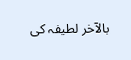بالآخر لطیفہ کی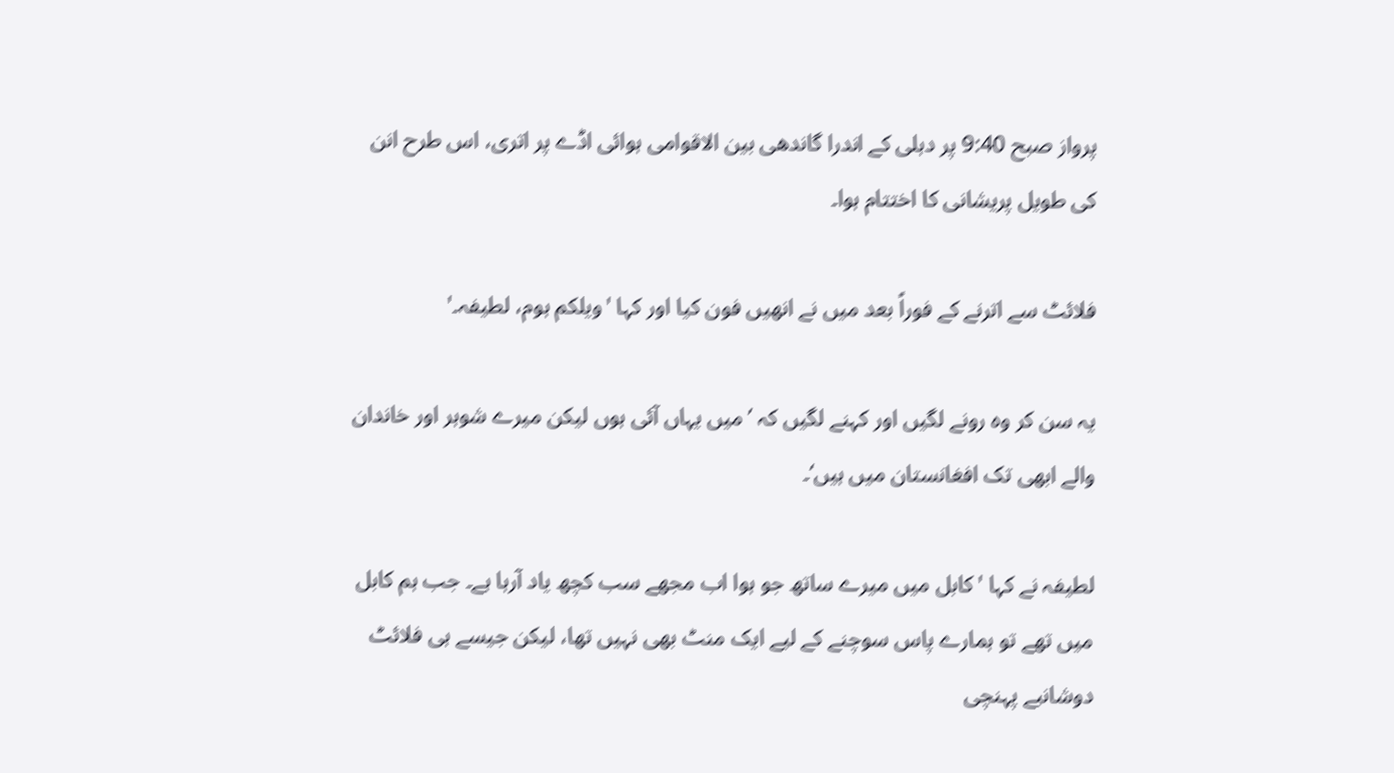پرواز صبح 9:40 پر دہلی کے اندرا گاندھی بین الاقوامی ہوائی اڈے پر اتری، اس طرح انن کی طویل پریشانی کا اختتام ہوا۔

فلائٹ سے اترنے کے فوراً بعد میں نے انھیں فون کیا اور کہا 'ویلکم ہوم، لطیفہ۔'

یہ سن کر وہ رونے لگیں اور کہنے لگیں کہ ’میں یہاں آئی ہوں لیکن میرے شوہر اور خاندان والے ابھی تک افغانستان میں ہیں‘۔

لطیفہ نے کہا 'کابل میں میرے ساتھ جو ہوا اب مجھے سب کچھ یاد آرہا ہے۔ جب ہم کابل میں تھے تو ہمارے پاس سوچنے کے لیے ایک منٹ بھی نہیں تھا، لیکن جیسے ہی فلائٹ دوشانبے پہنچی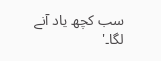سب کچھ یاد آنے لگا۔'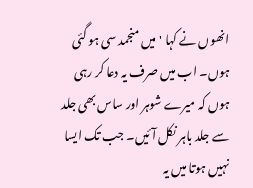انھوں نے کہا 'میں منجمد سی ہو گئی ہوں۔ اب میں صرف یہ دعا کر رہی ہوں کہ میرے شوہر اور ساس بھی جلد سے جلد باہر نکل آئیں۔ جب تک ایسا نہیں ہوتا میں یہ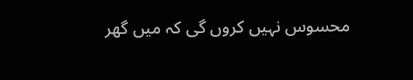محسوس نہیں کروں گی کہ میں گھر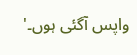واپس آگئی ہوں۔'